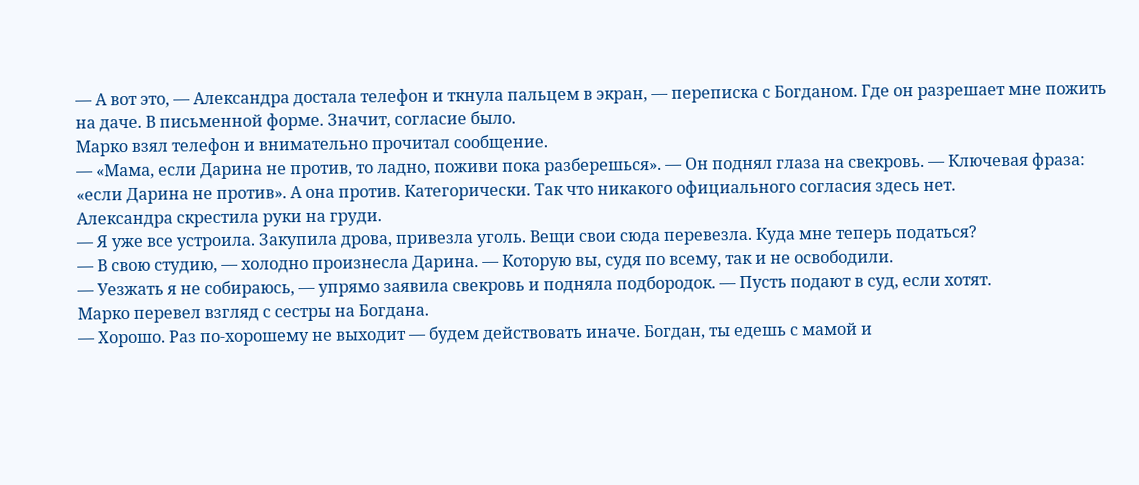— А вот это, — Александра достала телефон и ткнула пальцем в экран, — переписка с Богданом. Где он разрешает мне пожить на даче. В письменной форме. Значит, согласие было.
Марко взял телефон и внимательно прочитал сообщение.
— «Мама, если Дарина не против, то ладно, поживи пока разберешься». — Он поднял глаза на свекровь. — Ключевая фраза: «если Дарина не против». А она против. Категорически. Так что никакого официального согласия здесь нет.
Александра скрестила руки на груди.
— Я уже все устроила. Закупила дрова, привезла уголь. Вещи свои сюда перевезла. Куда мне теперь податься?
— В свою студию, — холодно произнесла Дарина. — Которую вы, судя по всему, так и не освободили.
— Уезжать я не собираюсь, — упрямо заявила свекровь и подняла подбородок. — Пусть подают в суд, если хотят.
Марко перевел взгляд с сестры на Богдана.
— Хорошо. Раз по-хорошему не выходит — будем действовать иначе. Богдан, ты едешь с мамой и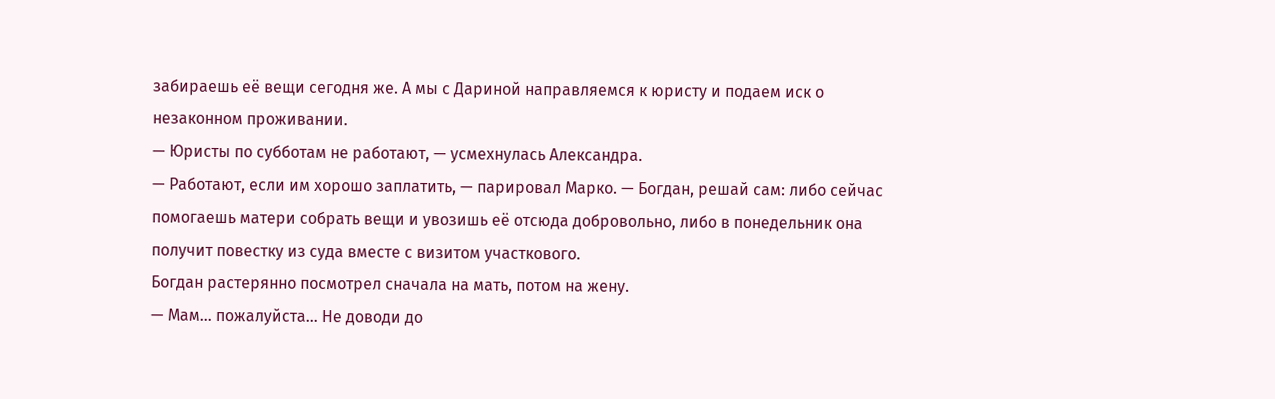забираешь её вещи сегодня же. А мы с Дариной направляемся к юристу и подаем иск о незаконном проживании.
— Юристы по субботам не работают, — усмехнулась Александра.
— Работают, если им хорошо заплатить, — парировал Марко. — Богдан, решай сам: либо сейчас помогаешь матери собрать вещи и увозишь её отсюда добровольно, либо в понедельник она получит повестку из суда вместе с визитом участкового.
Богдан растерянно посмотрел сначала на мать, потом на жену.
— Мам… пожалуйста… Не доводи до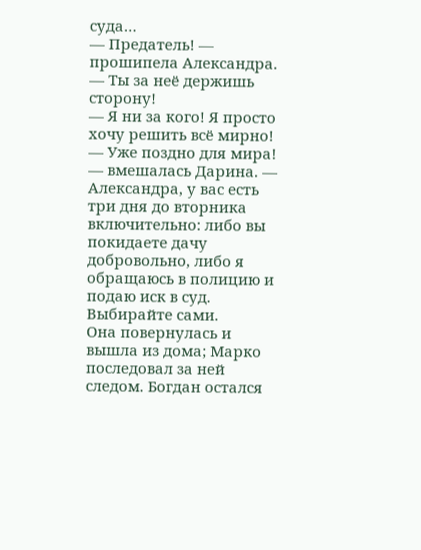суда…
— Предатель! — прошипела Александра. — Ты за неё держишь сторону!
— Я ни за кого! Я просто хочу решить всё мирно!
— Уже поздно для мира! — вмешалась Дарина. — Александра, у вас есть три дня до вторника включительно: либо вы покидаете дачу добровольно, либо я обращаюсь в полицию и подаю иск в суд. Выбирайте сами.
Она повернулась и вышла из дома; Марко последовал за ней следом. Богдан остался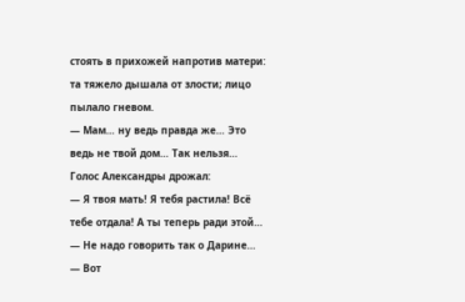стоять в прихожей напротив матери: та тяжело дышала от злости; лицо пылало гневом.
— Мам… ну ведь правда же… Это ведь не твой дом… Так нельзя…
Голос Александры дрожал:
— Я твоя мать! Я тебя растила! Всё тебе отдала! А ты теперь ради этой…
— Не надо говорить так о Дарине…
— Вот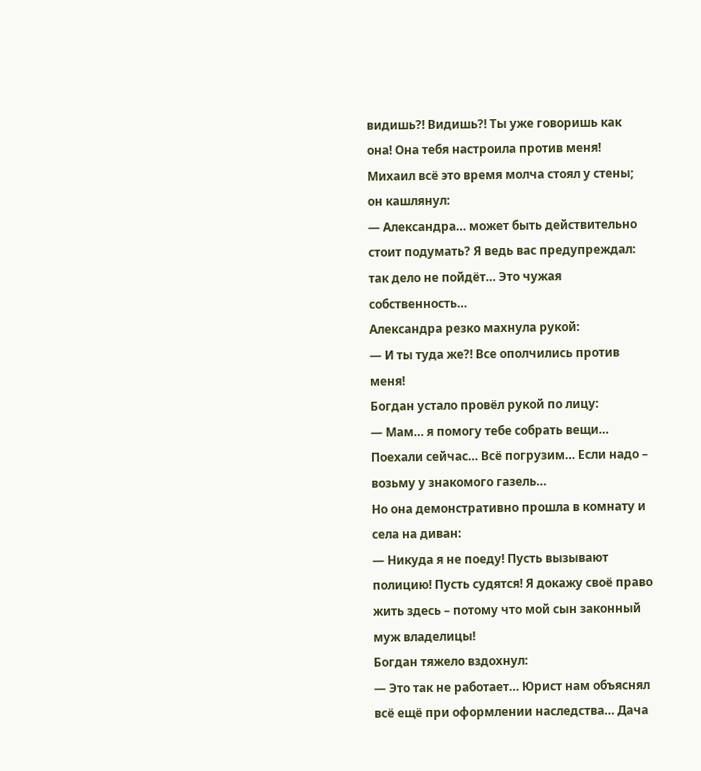видишь?! Видишь?! Ты уже говоришь как она! Она тебя настроила против меня!
Михаил всё это время молча стоял у стены; он кашлянул:
— Александра… может быть действительно стоит подумать? Я ведь вас предупреждал: так дело не пойдёт… Это чужая собственность…
Александра резко махнула рукой:
— И ты туда же?! Все ополчились против меня!
Богдан устало провёл рукой по лицу:
— Мам… я помогу тебе собрать вещи… Поехали сейчас… Всё погрузим… Если надо – возьму у знакомого газель…
Но она демонстративно прошла в комнату и села на диван:
— Никуда я не поеду! Пусть вызывают полицию! Пусть судятся! Я докажу своё право жить здесь – потому что мой сын законный муж владелицы!
Богдан тяжело вздохнул:
— Это так не работает… Юрист нам объяснял всё ещё при оформлении наследства… Дача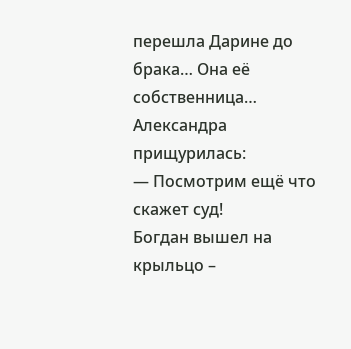перешла Дaрине до брака… Она её собственница…
Александра прищурилась:
— Посмотрим ещё что скажет суд!
Богдан вышел на крыльцо –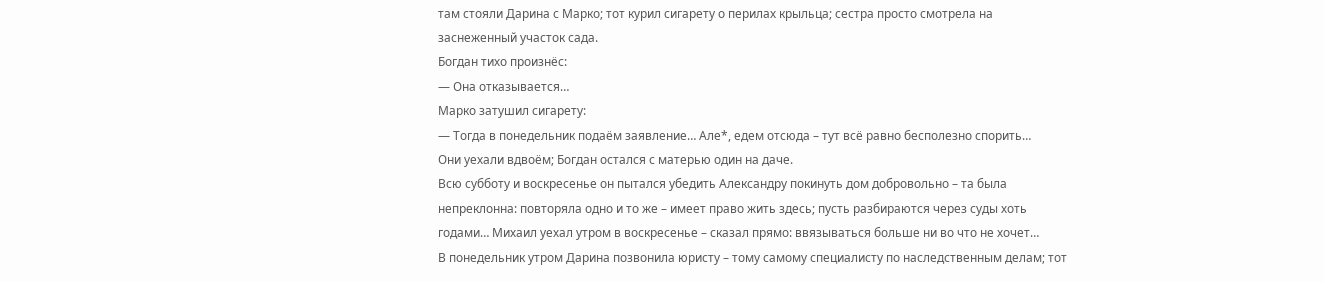там стояли Дарина с Марко; тот курил сигарету о перилах крыльца; сестра просто смотрела на заснеженный участок сада.
Богдан тихо произнёс:
— Она отказывается…
Марко затушил сигарету:
— Тогда в понедельник подаём заявление… Але*, едем отсюда – тут всё равно бесполезно спорить…
Они уехали вдвоём; Богдан остался с матерью один на даче.
Всю субботу и воскресенье он пытался убедить Александру покинуть дом добровольно – та была непреклонна: повторяла одно и то же – имеет право жить здесь; пусть разбираются через суды хоть годами… Михаил уехал утром в воскресенье – сказал прямо: ввязываться больше ни во что не хочет…
В понедельник утром Дарина позвонила юристу – тому самому специалисту по наследственным делам; тот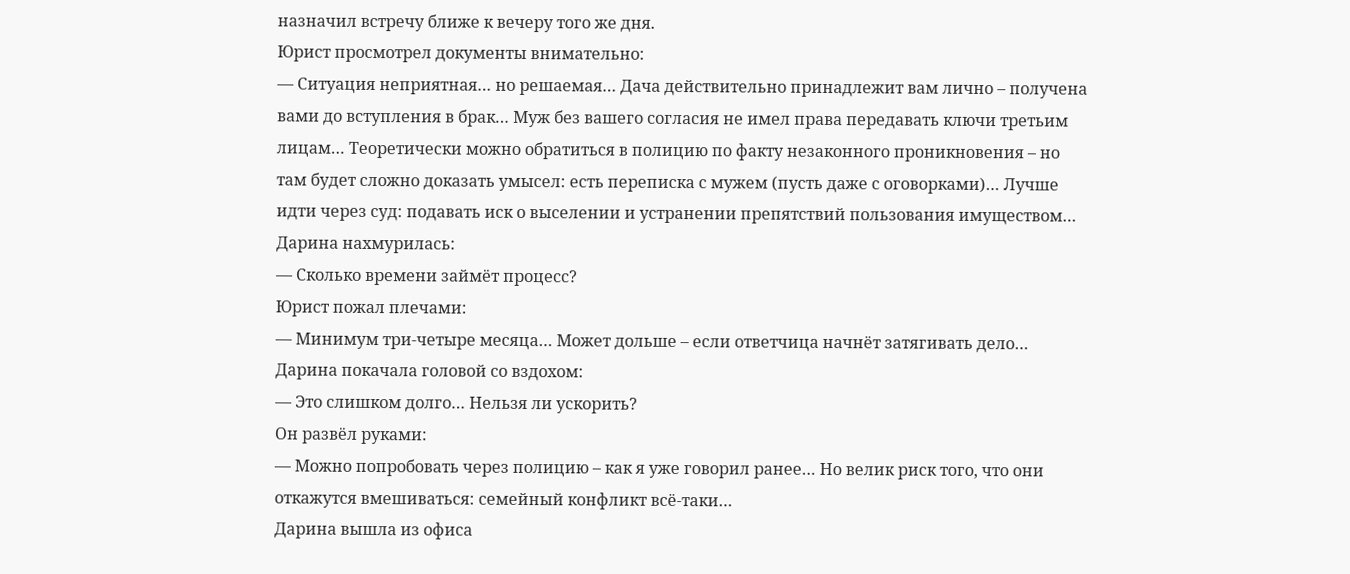назначил встречу ближе к вечеру того же дня.
Юрист просмотрел документы внимательно:
— Ситуация неприятная… но решаемая… Дача действительно принадлежит вам лично – получена вами до вступления в брак… Муж без вашего согласия не имел права передавать ключи третьим лицам… Теоретически можно обратиться в полицию по факту незаконного проникновения – но там будет сложно доказать умысел: есть переписка с мужем (пусть даже с оговорками)… Лучше идти через суд: подавать иск о выселении и устранении препятствий пользования имуществом…
Дарина нахмурилась:
— Сколько времени займёт процесс?
Юрист пожал плечами:
— Минимум три-четыре месяца… Может дольше – если ответчица начнёт затягивать дело…
Дарина покачала головой со вздохом:
— Это слишком долго… Нельзя ли ускорить?
Он развёл руками:
— Можно попробовать через полицию – как я уже говорил ранее… Но велик риск того, что они откажутся вмешиваться: семейный конфликт всё-таки…
Дарина вышла из офиса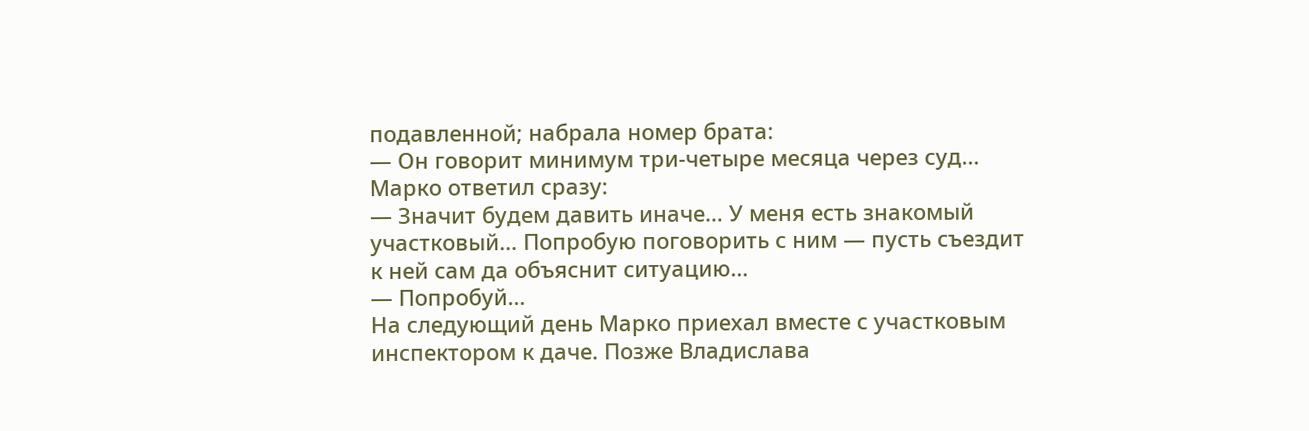подавленной; набрала номер брата:
— Он говорит минимум три-четыре месяца через суд…
Марко ответил сразу:
― Значит будем давить иначе… У меня есть знакомый участковый… Попробую поговорить с ним ― пусть съездит к ней сам да объяснит ситуацию…
― Попробуй…
На следующий день Марко приехал вместе с участковым инспектором к даче. Позже Владислава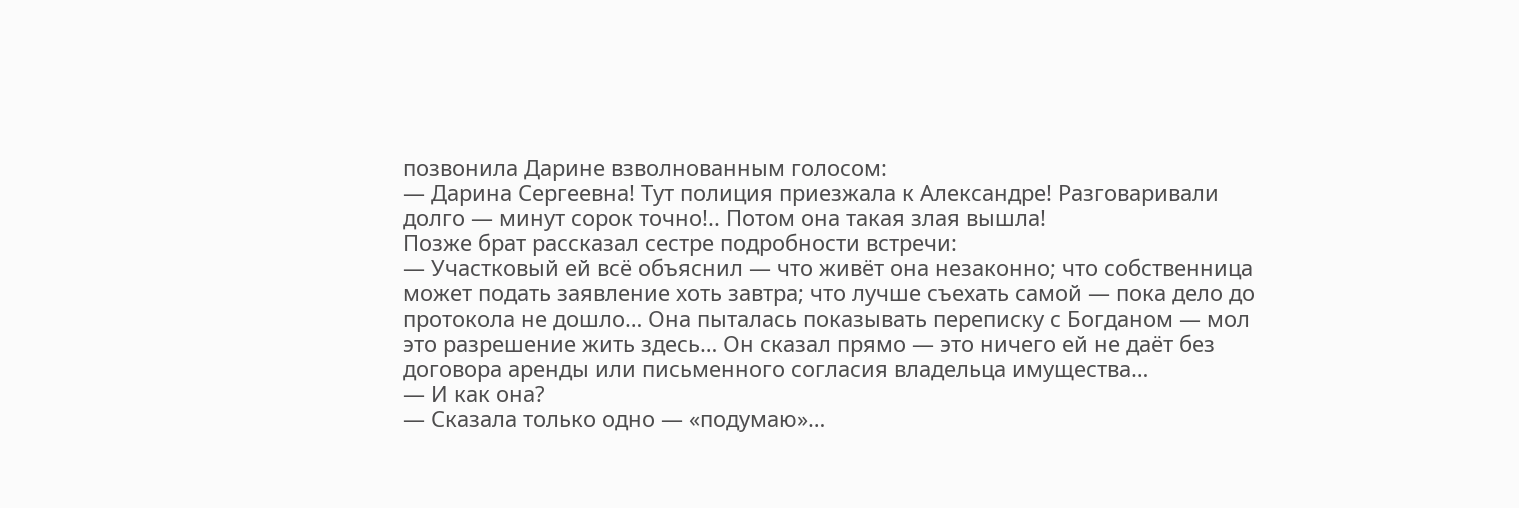позвонила Дарине взволнованным голосом:
― Дарина Сергеевна! Тут полиция приезжала к Александре! Разговаривали долго ― минут сорок точно!.. Потом она такая злая вышла!
Позже брат рассказал сестре подробности встречи:
― Участковый ей всё объяснил ― что живёт она незаконно; что собственница может подать заявление хоть завтра; что лучше съехать самой ― пока дело до протокола не дошло… Она пыталась показывать переписку с Богданом ― мол это разрешение жить здесь… Он сказал прямо ― это ничего ей не даёт без договора аренды или письменного согласия владельца имущества…
― И как она?
― Сказала только одно ― «подумаю»…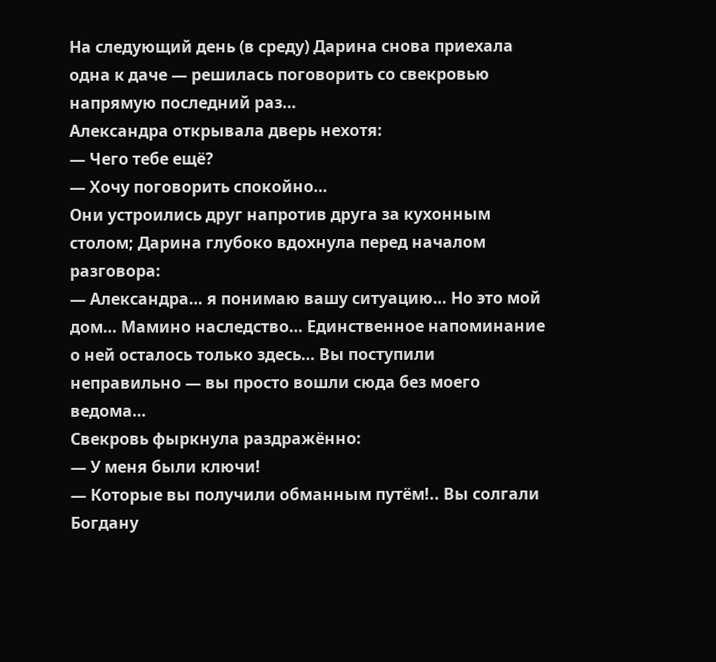На следующий день (в среду) Дарина снова приехала одна к даче ― решилась поговорить со свекровью напрямую последний раз…
Александра открывала дверь нехотя:
― Чего тебе ещё?
― Хочу поговорить спокойно…
Они устроились друг напротив друга за кухонным столом; Дарина глубоко вдохнула перед началом разговора:
― Александра… я понимаю вашу ситуацию… Но это мой дом… Мамино наследство… Единственное напоминание о ней осталось только здесь… Вы поступили неправильно ― вы просто вошли сюда без моего ведома…
Свекровь фыркнула раздражённо:
― У меня были ключи!
― Которые вы получили обманным путём!.. Вы солгали Богдану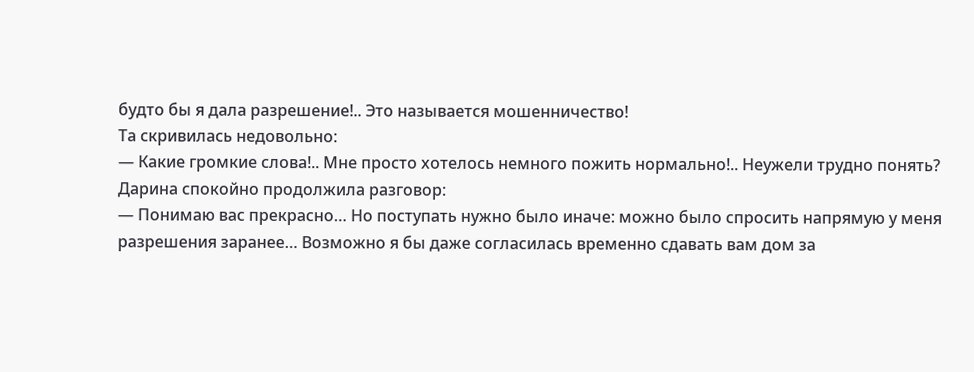будто бы я дала разрешение!.. Это называется мошенничество!
Та скривилась недовольно:
― Какие громкие слова!.. Мне просто хотелось немного пожить нормально!.. Неужели трудно понять?
Дарина спокойно продолжила разговор:
― Понимаю вас прекрасно… Но поступать нужно было иначе: можно было спросить напрямую у меня разрешения заранее… Возможно я бы даже согласилась временно сдавать вам дом за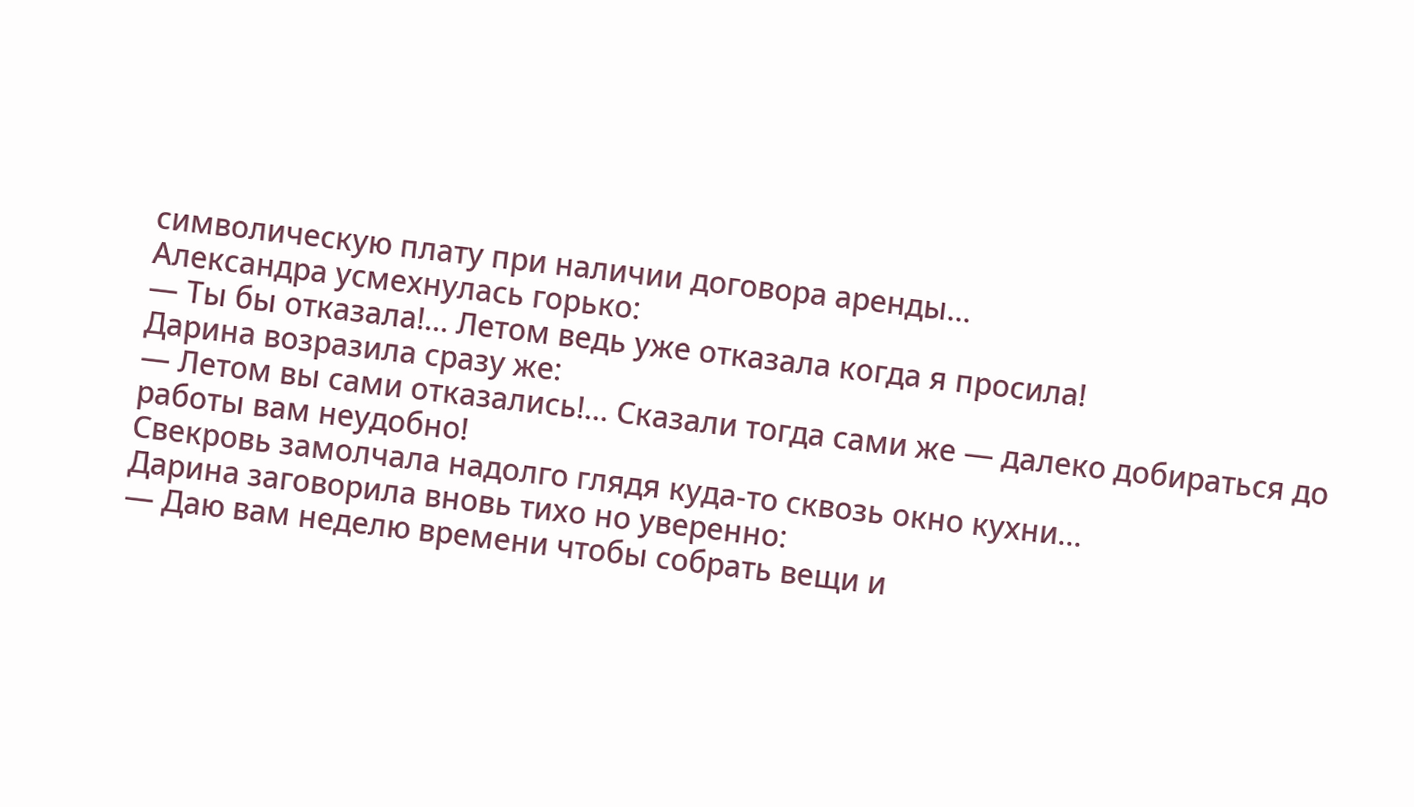символическую плату при наличии договора аренды…
Александра усмехнулась горько:
― Ты бы отказала!… Летом ведь уже отказала когда я просила!
Дарина возразила сразу же:
― Летом вы сами отказались!… Сказали тогда сами же ― далеко добираться до работы вам неудобно!
Свекровь замолчала надолго глядя куда-то сквозь окно кухни…
Дарина заговорила вновь тихо но уверенно:
― Даю вам неделю времени чтобы собрать вещи и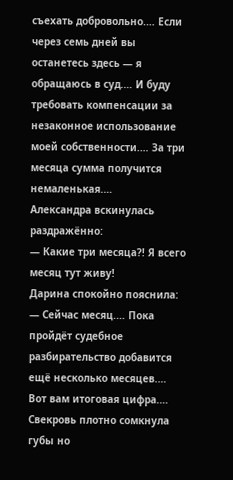съехать добровольно.… Если через семь дней вы останетесь здесь ― я обращаюсь в суд.… И буду требовать компенсации за незаконное использование моей собственности.… За три месяца сумма получится немаленькая.…
Александра вскинулась раздражённо:
― Какие три месяца?! Я всего месяц тут живу!
Дарина спокойно пояснила:
― Сейчас месяц.… Пока пройдёт судебное разбирательство добавится ещё несколько месяцев.… Вот вам итоговая цифра.…
Свекровь плотно сомкнула губы но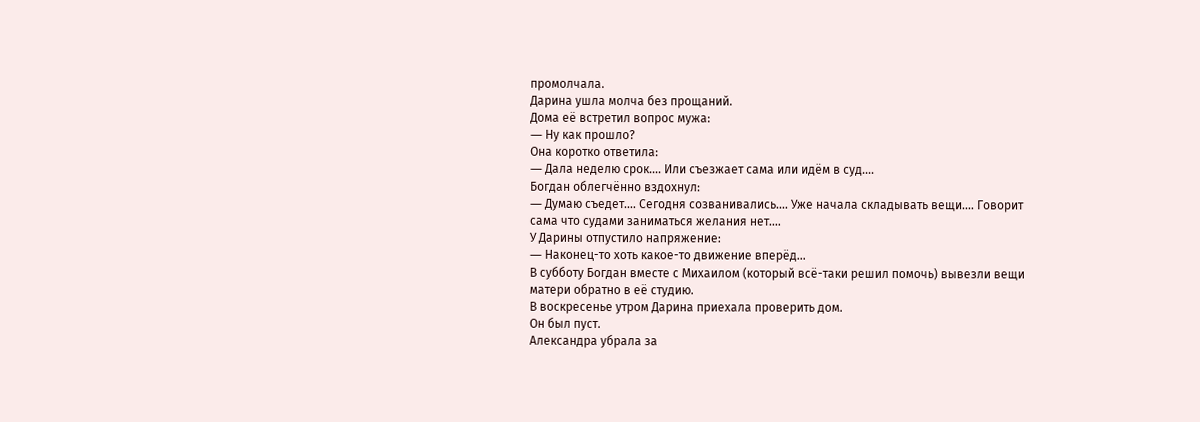промолчала.
Дарина ушла молча без прощаний.
Дома её встретил вопрос мужа:
― Ну как прошло?
Она коротко ответила:
― Дала неделю срок.… Или съезжает сама или идём в суд.…
Богдан облегчённо вздохнул:
― Думаю съедет.… Сегодня созванивались.… Уже начала складывать вещи.… Говорит сама что судами заниматься желания нет.…
У Дарины отпустило напряжение:
― Наконец-то хоть какое-то движение вперёд…
В субботу Богдан вместе с Михаилом (который всё-таки решил помочь) вывезли вещи матери обратно в её студию.
В воскресенье утром Дарина приехала проверить дом.
Он был пуст.
Александра убрала за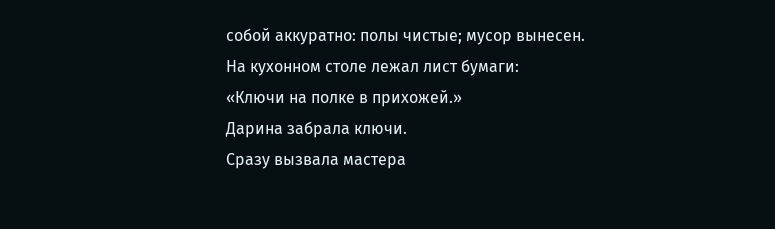собой аккуратно: полы чистые; мусор вынесен.
На кухонном столе лежал лист бумаги:
«Ключи на полке в прихожей.»
Дарина забрала ключи.
Сразу вызвала мастера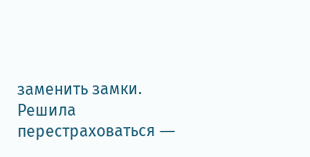заменить замки.
Решила перестраховаться ―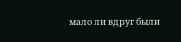мало ли вдруг были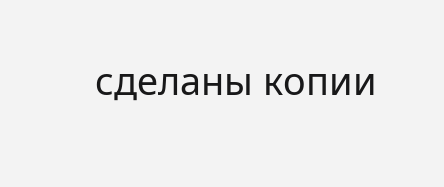сделаны копии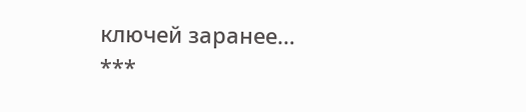ключей заранее…
***